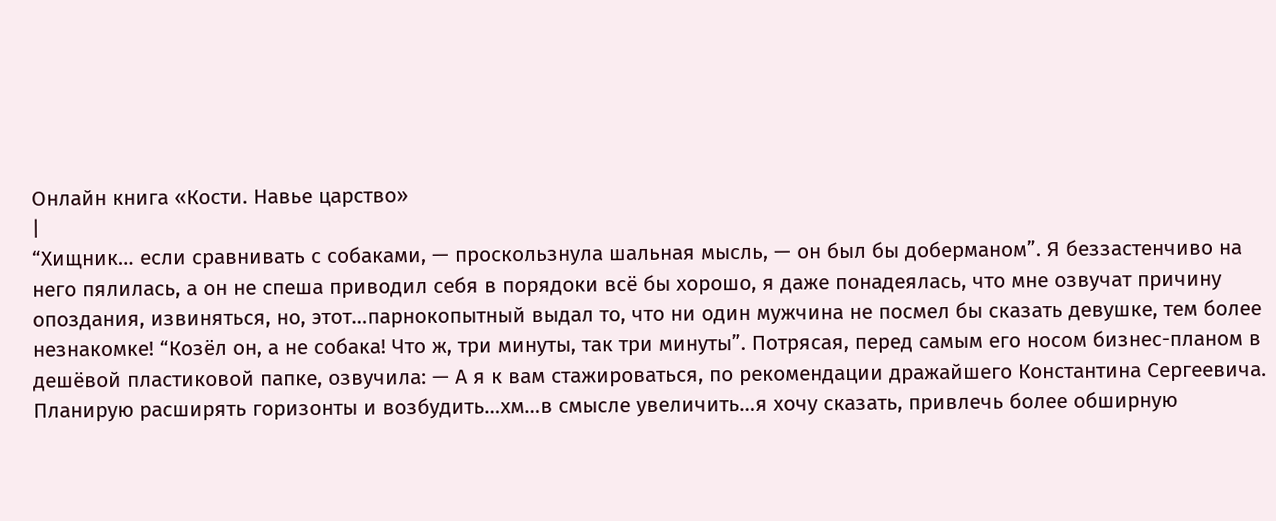Онлайн книга «Кости. Навье царство»
|
“Хищник… если сравнивать с собаками, — проскользнула шальная мысль, — он был бы доберманом”. Я беззастенчиво на него пялилась, а он не спеша приводил себя в порядоки всё бы хорошо, я даже понадеялась, что мне озвучат причину опоздания, извиняться, но, этот…парнокопытный выдал то, что ни один мужчина не посмел бы сказать девушке, тем более незнакомке! “Козёл он, а не собака! Что ж, три минуты, так три минуты”. Потрясая, перед самым его носом бизнес-планом в дешёвой пластиковой папке, озвучила: — А я к вам стажироваться, по рекомендации дражайшего Константина Сергеевича. Планирую расширять горизонты и возбудить…хм…в смысле увеличить…я хочу сказать, привлечь более обширную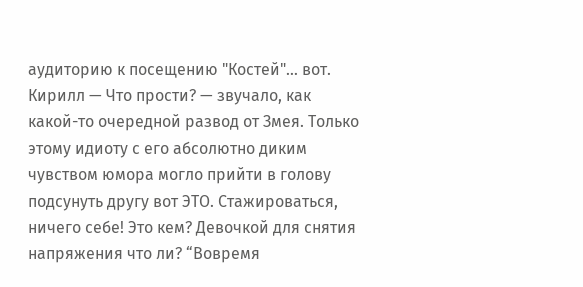аудиторию к посещению "Костей"… вот. Кирилл — Что прости? — звучало, как какой-то очередной развод от Змея. Только этому идиоту с его абсолютно диким чувством юмора могло прийти в голову подсунуть другу вот ЭТО. Стажироваться, ничего себе! Это кем? Девочкой для снятия напряжения что ли? “Вовремя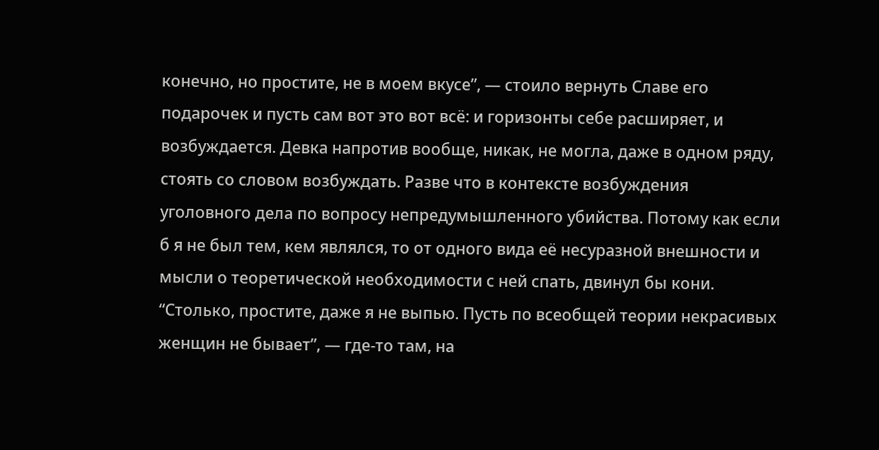конечно, но простите, не в моем вкусе”, — стоило вернуть Славе его подарочек и пусть сам вот это вот всё: и горизонты себе расширяет, и возбуждается. Девка напротив вообще, никак, не могла, даже в одном ряду, стоять со словом возбуждать. Разве что в контексте возбуждения уголовного дела по вопросу непредумышленного убийства. Потому как если б я не был тем, кем являлся, то от одного вида её несуразной внешности и мысли о теоретической необходимости с ней спать, двинул бы кони. “Столько, простите, даже я не выпью. Пусть по всеобщей теории некрасивых женщин не бывает”, — где-то там, на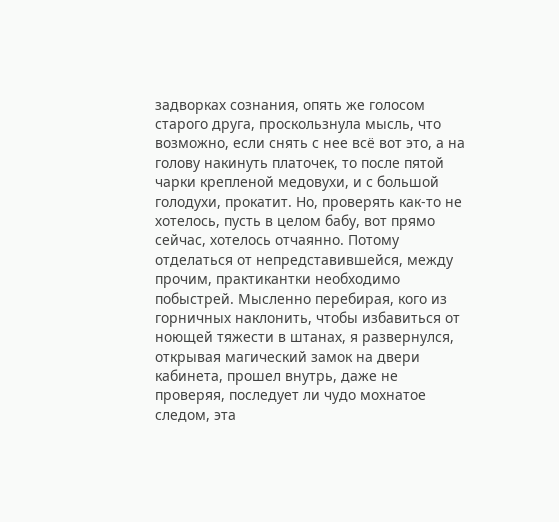задворках сознания, опять же голосом старого друга, проскользнула мысль, что возможно, если снять с нее всё вот это, а на голову накинуть платочек, то после пятой чарки крепленой медовухи, и с большой голодухи, прокатит. Но, проверять как-то не хотелось, пусть в целом бабу, вот прямо сейчас, хотелось отчаянно. Потому отделаться от непредставившейся, между прочим, практикантки необходимо побыстрей. Мысленно перебирая, кого из горничных наклонить, чтобы избавиться от ноющей тяжести в штанах, я развернулся, открывая магический замок на двери кабинета, прошел внутрь, даже не проверяя, последует ли чудо мохнатое следом, эта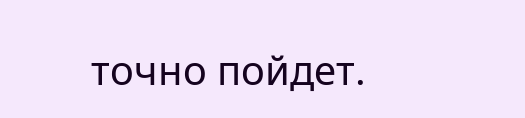точно пойдет.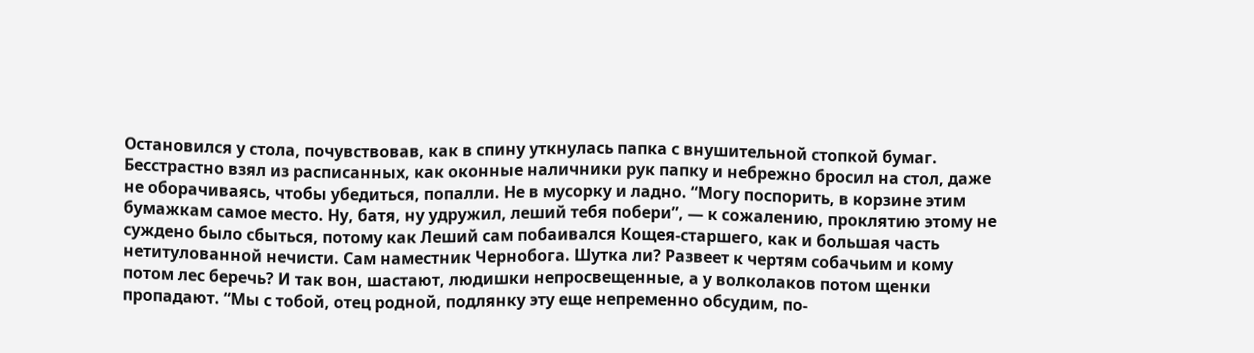Остановился у стола, почувствовав, как в спину уткнулась папка с внушительной стопкой бумаг. Бесстрастно взял из расписанных, как оконные наличники рук папку и небрежно бросил на стол, даже не оборачиваясь, чтобы убедиться, попалли. Не в мусорку и ладно. “Могу поспорить, в корзине этим бумажкам самое место. Ну, батя, ну удружил, леший тебя побери”, — к сожалению, проклятию этому не суждено было сбыться, потому как Леший сам побаивался Кощея-старшего, как и большая часть нетитулованной нечисти. Сам наместник Чернобога. Шутка ли? Развеет к чертям собачьим и кому потом лес беречь? И так вон, шастают, людишки непросвещенные, а у волколаков потом щенки пропадают. “Мы с тобой, отец родной, подлянку эту еще непременно обсудим, по-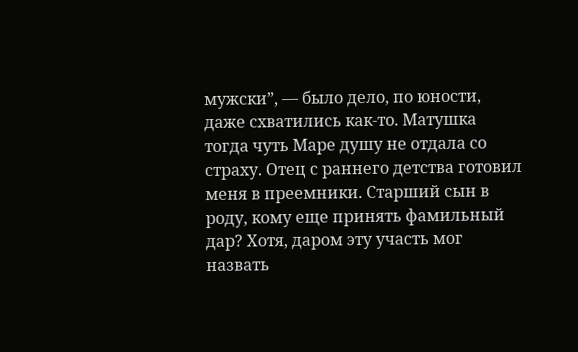мужски”, — было дело, по юности, даже схватились как-то. Матушка тогда чуть Маре душу не отдала со страху. Отец с раннего детства готовил меня в преемники. Старший сын в роду, кому еще принять фамильный дар? Хотя, даром эту участь мог назвать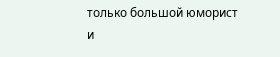только большой юморист и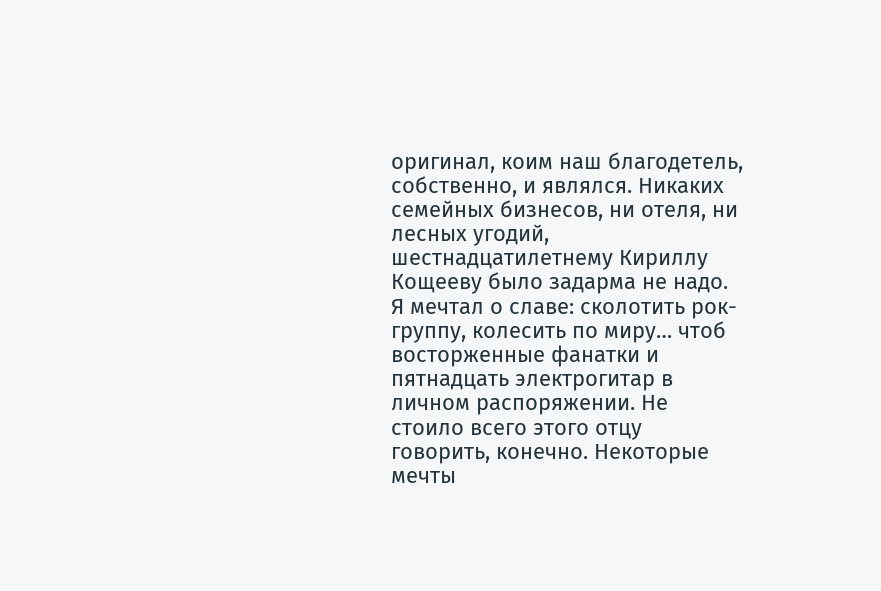оригинал, коим наш благодетель, собственно, и являлся. Никаких семейных бизнесов, ни отеля, ни лесных угодий, шестнадцатилетнему Кириллу Кощееву было задарма не надо. Я мечтал о славе: сколотить рок-группу, колесить по миру… чтоб восторженные фанатки и пятнадцать электрогитар в личном распоряжении. Не стоило всего этого отцу говорить, конечно. Некоторые мечты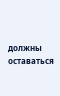должны оставаться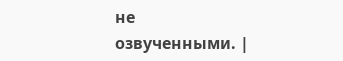не озвученными. |